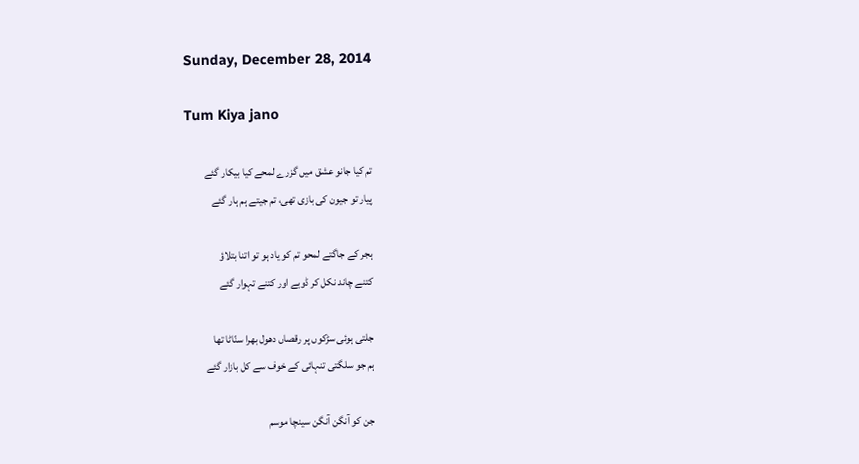Sunday, December 28, 2014

Tum Kiya jano

تم کیا جانو عشق میں گزرے لمحے کیا بیکار گئے
پیار تو جیون کی بازی تھی، تم جیتے ہم ہار گئے

ہجر کے جاگتے لمحو تم کو یاد ہو تو اتنا بتلاؤ
کتنے چاند نکل کر ڈوبے اور کتنے تہوار گئے

جلتی ہوئی سڑکوں پر رقصاں دھول بھرا سنّاٹا تھا
ہم جو سلگتی تنہائی کے خوف سے کل بازار گئے

جن کو آنگن آنگن سینچا موسم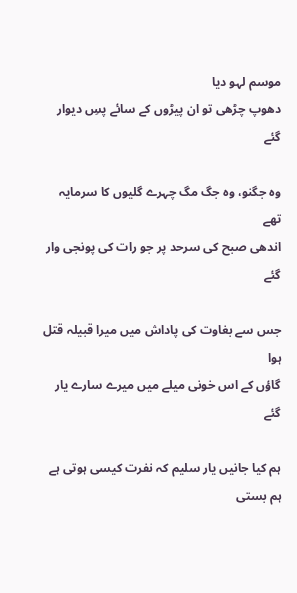موسم لہو دیا
دھوپ چڑھی تو ان پیڑوں کے سائے پسِ دیوار گئے

وہ جگنو، وہ جگ مگ چہرے گلیوں کا سرمایہ تھے
اندھی صبح کی سرحد پر جو رات کی پونجی وار گئے

جس سے بغاوت کی پاداش میں میرا قبیلہ قتل ہوا
گاؤں کے اس خونی میلے میں میرے سارے یار گئے

ہم کیا جانیں یار سلیم کہ نفرت کیسی ہوتی ہے
ہم بستی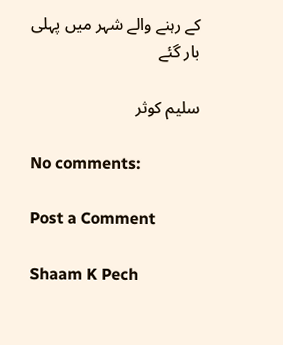کے رہنے والے شہر میں پہلی بار گئے

سلیم کوثر

No comments:

Post a Comment

Shaam K Pech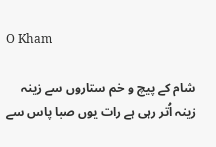O Kham

شام کے پیچ و خم ستاروں سے زینہ زینہ اُتر رہی ہے رات یوں صبا پاس سے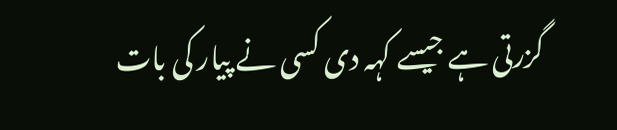گزرتی ہے جیسے کہہ دی کسی نے پیار کی بات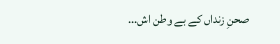صحنِ زنداں کے بے وطن اش...